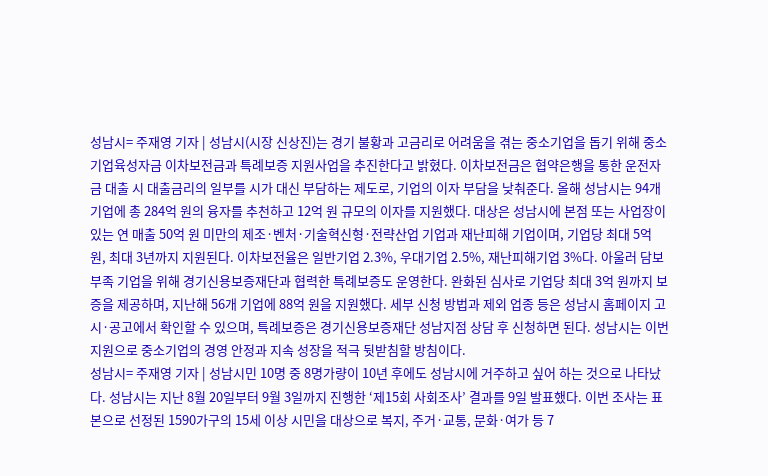성남시= 주재영 기자 | 성남시(시장 신상진)는 경기 불황과 고금리로 어려움을 겪는 중소기업을 돕기 위해 중소기업육성자금 이차보전금과 특례보증 지원사업을 추진한다고 밝혔다. 이차보전금은 협약은행을 통한 운전자금 대출 시 대출금리의 일부를 시가 대신 부담하는 제도로, 기업의 이자 부담을 낮춰준다. 올해 성남시는 94개 기업에 총 284억 원의 융자를 추천하고 12억 원 규모의 이자를 지원했다. 대상은 성남시에 본점 또는 사업장이 있는 연 매출 50억 원 미만의 제조·벤처·기술혁신형·전략산업 기업과 재난피해 기업이며, 기업당 최대 5억 원, 최대 3년까지 지원된다. 이차보전율은 일반기업 2.3%, 우대기업 2.5%, 재난피해기업 3%다. 아울러 담보 부족 기업을 위해 경기신용보증재단과 협력한 특례보증도 운영한다. 완화된 심사로 기업당 최대 3억 원까지 보증을 제공하며, 지난해 56개 기업에 88억 원을 지원했다. 세부 신청 방법과 제외 업종 등은 성남시 홈페이지 고시·공고에서 확인할 수 있으며, 특례보증은 경기신용보증재단 성남지점 상담 후 신청하면 된다. 성남시는 이번 지원으로 중소기업의 경영 안정과 지속 성장을 적극 뒷받침할 방침이다.
성남시= 주재영 기자 | 성남시민 10명 중 8명가량이 10년 후에도 성남시에 거주하고 싶어 하는 것으로 나타났다. 성남시는 지난 8월 20일부터 9월 3일까지 진행한 ‘제15회 사회조사’ 결과를 9일 발표했다. 이번 조사는 표본으로 선정된 1590가구의 15세 이상 시민을 대상으로 복지, 주거·교통, 문화·여가 등 7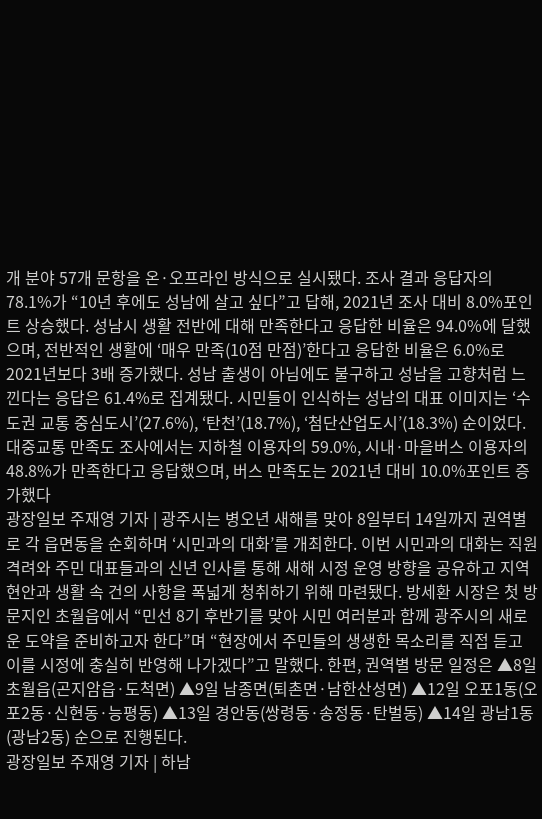개 분야 57개 문항을 온·오프라인 방식으로 실시됐다. 조사 결과 응답자의 78.1%가 “10년 후에도 성남에 살고 싶다”고 답해, 2021년 조사 대비 8.0%포인트 상승했다. 성남시 생활 전반에 대해 만족한다고 응답한 비율은 94.0%에 달했으며, 전반적인 생활에 ‘매우 만족(10점 만점)’한다고 응답한 비율은 6.0%로 2021년보다 3배 증가했다. 성남 출생이 아님에도 불구하고 성남을 고향처럼 느낀다는 응답은 61.4%로 집계됐다. 시민들이 인식하는 성남의 대표 이미지는 ‘수도권 교통 중심도시’(27.6%), ‘탄천’(18.7%), ‘첨단산업도시’(18.3%) 순이었다. 대중교통 만족도 조사에서는 지하철 이용자의 59.0%, 시내·마을버스 이용자의 48.8%가 만족한다고 응답했으며, 버스 만족도는 2021년 대비 10.0%포인트 증가했다
광장일보 주재영 기자 | 광주시는 병오년 새해를 맞아 8일부터 14일까지 권역별로 각 읍면동을 순회하며 ‘시민과의 대화’를 개최한다. 이번 시민과의 대화는 직원 격려와 주민 대표들과의 신년 인사를 통해 새해 시정 운영 방향을 공유하고 지역 현안과 생활 속 건의 사항을 폭넓게 청취하기 위해 마련됐다. 방세환 시장은 첫 방문지인 초월읍에서 “민선 8기 후반기를 맞아 시민 여러분과 함께 광주시의 새로운 도약을 준비하고자 한다”며 “현장에서 주민들의 생생한 목소리를 직접 듣고 이를 시정에 충실히 반영해 나가겠다”고 말했다. 한편, 권역별 방문 일정은 ▲8일 초월읍(곤지암읍·도척면) ▲9일 남종면(퇴촌면·남한산성면) ▲12일 오포1동(오포2동·신현동·능평동) ▲13일 경안동(쌍령동·송정동·탄벌동) ▲14일 광남1동(광남2동) 순으로 진행된다.
광장일보 주재영 기자 | 하남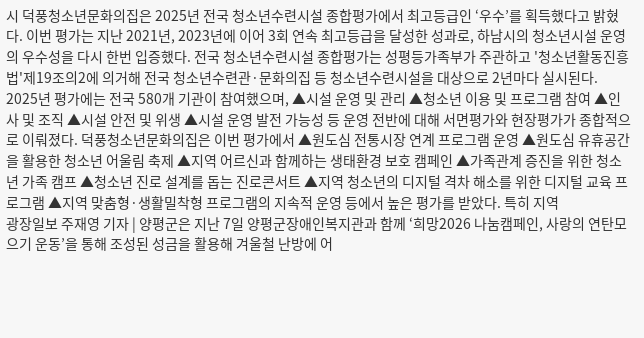시 덕풍청소년문화의집은 2025년 전국 청소년수련시설 종합평가에서 최고등급인 ‘우수’를 획득했다고 밝혔다. 이번 평가는 지난 2021년, 2023년에 이어 3회 연속 최고등급을 달성한 성과로, 하남시의 청소년시설 운영의 우수성을 다시 한번 입증했다. 전국 청소년수련시설 종합평가는 성평등가족부가 주관하고 '청소년활동진흥법'제19조의2에 의거해 전국 청소년수련관·문화의집 등 청소년수련시설을 대상으로 2년마다 실시된다. 2025년 평가에는 전국 580개 기관이 참여했으며, ▲시설 운영 및 관리 ▲청소년 이용 및 프로그램 참여 ▲인사 및 조직 ▲시설 안전 및 위생 ▲시설 운영 발전 가능성 등 운영 전반에 대해 서면평가와 현장평가가 종합적으로 이뤄졌다. 덕풍청소년문화의집은 이번 평가에서 ▲원도심 전통시장 연계 프로그램 운영 ▲원도심 유휴공간을 활용한 청소년 어울림 축제 ▲지역 어르신과 함께하는 생태환경 보호 캠페인 ▲가족관계 증진을 위한 청소년 가족 캠프 ▲청소년 진로 설계를 돕는 진로콘서트 ▲지역 청소년의 디지털 격차 해소를 위한 디지털 교육 프로그램 ▲지역 맞춤형·생활밀착형 프로그램의 지속적 운영 등에서 높은 평가를 받았다. 특히 지역
광장일보 주재영 기자 | 양평군은 지난 7일 양평군장애인복지관과 함께 ‘희망2026 나눔캠페인, 사랑의 연탄모으기 운동’을 통해 조성된 성금을 활용해 겨울철 난방에 어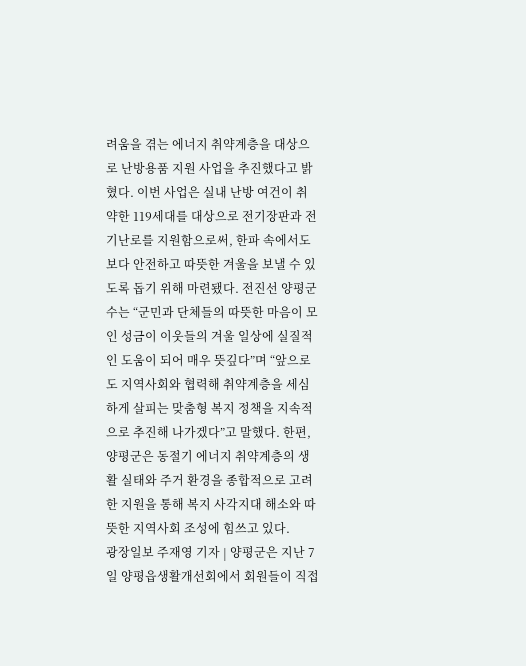려움을 겪는 에너지 취약계층을 대상으로 난방용품 지원 사업을 추진했다고 밝혔다. 이번 사업은 실내 난방 여건이 취약한 119세대를 대상으로 전기장판과 전기난로를 지원함으로써, 한파 속에서도 보다 안전하고 따뜻한 겨울을 보낼 수 있도록 돕기 위해 마련됐다. 전진선 양평군수는 “군민과 단체들의 따뜻한 마음이 모인 성금이 이웃들의 겨울 일상에 실질적인 도움이 되어 매우 뜻깊다”며 “앞으로도 지역사회와 협력해 취약계층을 세심하게 살피는 맞춤형 복지 정책을 지속적으로 추진해 나가겠다”고 말했다. 한편, 양평군은 동절기 에너지 취약계층의 생활 실태와 주거 환경을 종합적으로 고려한 지원을 통해 복지 사각지대 해소와 따뜻한 지역사회 조성에 힘쓰고 있다.
광장일보 주재영 기자 | 양평군은 지난 7일 양평읍생활개선회에서 회원들이 직접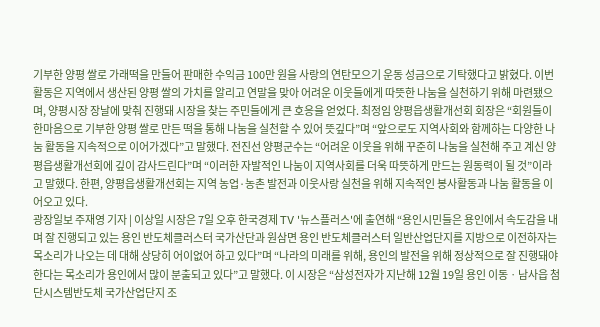기부한 양평 쌀로 가래떡을 만들어 판매한 수익금 100만 원을 사랑의 연탄모으기 운동 성금으로 기탁했다고 밝혔다. 이번 활동은 지역에서 생산된 양평 쌀의 가치를 알리고 연말을 맞아 어려운 이웃들에게 따뜻한 나눔을 실천하기 위해 마련됐으며, 양평시장 장날에 맞춰 진행돼 시장을 찾는 주민들에게 큰 호응을 얻었다. 최정임 양평읍생활개선회 회장은 “회원들이 한마음으로 기부한 양평 쌀로 만든 떡을 통해 나눔을 실천할 수 있어 뜻깊다”며 “앞으로도 지역사회와 함께하는 다양한 나눔 활동을 지속적으로 이어가겠다”고 말했다. 전진선 양평군수는 “어려운 이웃을 위해 꾸준히 나눔을 실천해 주고 계신 양평읍생활개선회에 깊이 감사드린다”며 “이러한 자발적인 나눔이 지역사회를 더욱 따뜻하게 만드는 원동력이 될 것”이라고 말했다. 한편, 양평읍생활개선회는 지역 농업·농촌 발전과 이웃사랑 실천을 위해 지속적인 봉사활동과 나눔 활동을 이어오고 있다.
광장일보 주재영 기자 | 이상일 시장은 7일 오후 한국경제 TV '뉴스플러스'에 출연해 “용인시민들은 용인에서 속도감을 내며 잘 진행되고 있는 용인 반도체클러스터 국가산단과 원삼면 용인 반도체클러스터 일반산업단지를 지방으로 이전하자는 목소리가 나오는 데 대해 상당히 어이없어 하고 있다”며 “나라의 미래를 위해, 용인의 발전을 위해 정상적으로 잘 진행돼야 한다는 목소리가 용인에서 많이 분출되고 있다”고 말했다. 이 시장은 “삼성전자가 지난해 12월 19일 용인 이동ㆍ남사읍 첨단시스템반도체 국가산업단지 조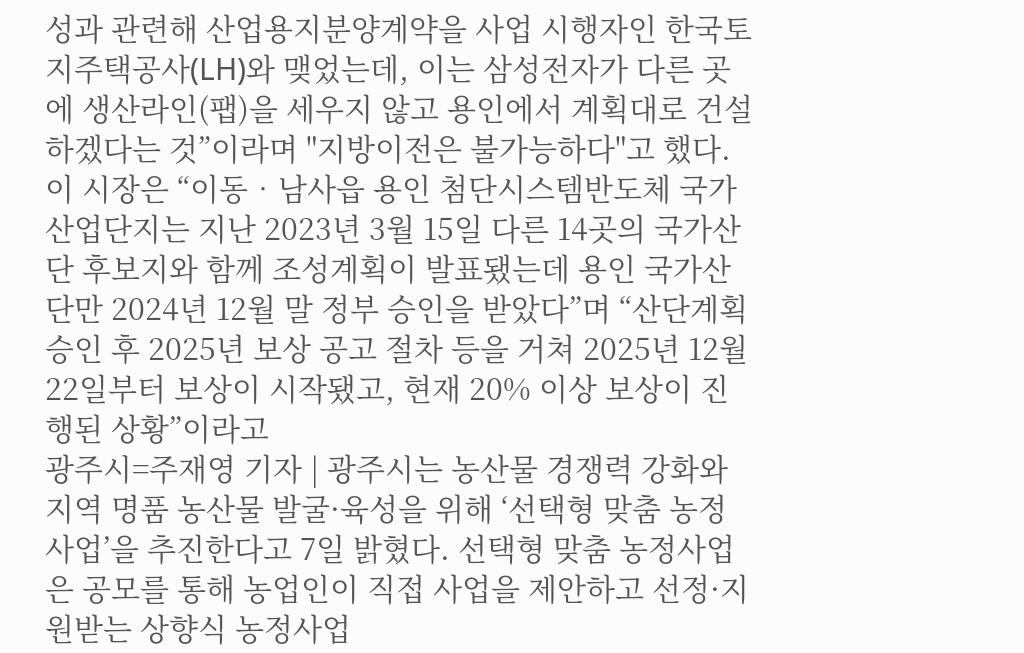성과 관련해 산업용지분양계약을 사업 시행자인 한국토지주택공사(LH)와 맺었는데, 이는 삼성전자가 다른 곳에 생산라인(팹)을 세우지 않고 용인에서 계획대로 건설하겠다는 것”이라며 "지방이전은 불가능하다"고 했다. 이 시장은 “이동‧남사읍 용인 첨단시스템반도체 국가산업단지는 지난 2023년 3월 15일 다른 14곳의 국가산단 후보지와 함께 조성계획이 발표됐는데 용인 국가산단만 2024년 12월 말 정부 승인을 받았다”며 “산단계획 승인 후 2025년 보상 공고 절차 등을 거쳐 2025년 12월 22일부터 보상이 시작됐고, 현재 20% 이상 보상이 진행된 상황”이라고
광주시=주재영 기자 | 광주시는 농산물 경쟁력 강화와 지역 명품 농산물 발굴·육성을 위해 ‘선택형 맞춤 농정사업’을 추진한다고 7일 밝혔다. 선택형 맞춤 농정사업은 공모를 통해 농업인이 직접 사업을 제안하고 선정·지원받는 상향식 농정사업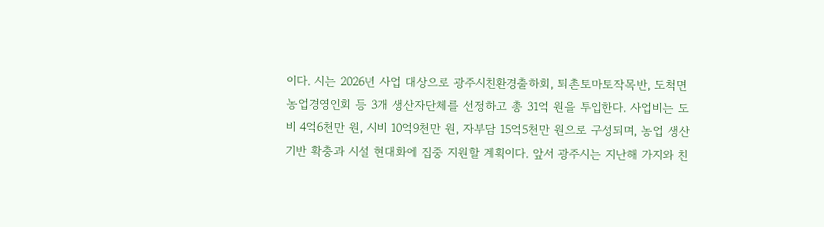이다. 시는 2026년 사업 대상으로 광주시친환경출하회, 퇴촌토마토작목반, 도척면농업경영인회 등 3개 생산자단체를 선정하고 총 31억 원을 투입한다. 사업비는 도비 4억6천만 원, 시비 10억9천만 원, 자부담 15억5천만 원으로 구성되며, 농업 생산 기반 확충과 시설 현대화에 집중 지원할 계획이다. 앞서 광주시는 지난해 가지와 친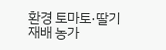환경 토마토·딸기 재배 농가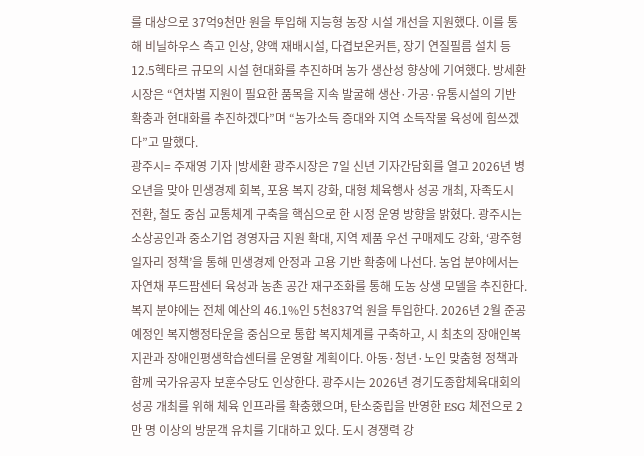를 대상으로 37억9천만 원을 투입해 지능형 농장 시설 개선을 지원했다. 이를 통해 비닐하우스 측고 인상, 양액 재배시설, 다겹보온커튼, 장기 연질필름 설치 등 12.5헥타르 규모의 시설 현대화를 추진하며 농가 생산성 향상에 기여했다. 방세환 시장은 “연차별 지원이 필요한 품목을 지속 발굴해 생산·가공·유통시설의 기반 확충과 현대화를 추진하겠다”며 “농가소득 증대와 지역 소득작물 육성에 힘쓰겠다”고 말했다.
광주시= 주재영 기자 |방세환 광주시장은 7일 신년 기자간담회를 열고 2026년 병오년을 맞아 민생경제 회복, 포용 복지 강화, 대형 체육행사 성공 개최, 자족도시 전환, 철도 중심 교통체계 구축을 핵심으로 한 시정 운영 방향을 밝혔다. 광주시는 소상공인과 중소기업 경영자금 지원 확대, 지역 제품 우선 구매제도 강화, ‘광주형 일자리 정책’을 통해 민생경제 안정과 고용 기반 확충에 나선다. 농업 분야에서는 자연채 푸드팜센터 육성과 농촌 공간 재구조화를 통해 도농 상생 모델을 추진한다. 복지 분야에는 전체 예산의 46.1%인 5천837억 원을 투입한다. 2026년 2월 준공 예정인 복지행정타운을 중심으로 통합 복지체계를 구축하고, 시 최초의 장애인복지관과 장애인평생학습센터를 운영할 계획이다. 아동·청년·노인 맞춤형 정책과 함께 국가유공자 보훈수당도 인상한다. 광주시는 2026년 경기도종합체육대회의 성공 개최를 위해 체육 인프라를 확충했으며, 탄소중립을 반영한 ESG 체전으로 2만 명 이상의 방문객 유치를 기대하고 있다. 도시 경쟁력 강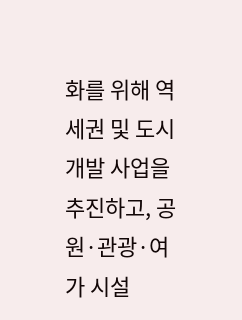화를 위해 역세권 및 도시개발 사업을 추진하고, 공원·관광·여가 시설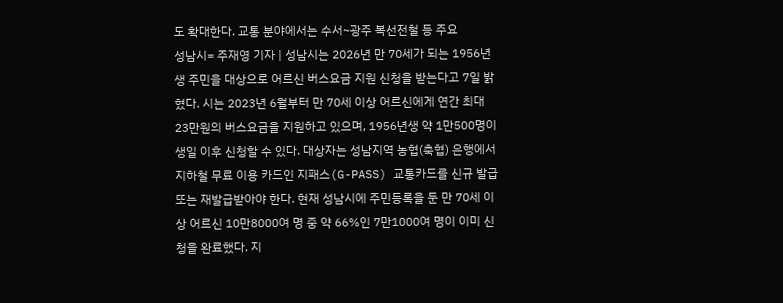도 확대한다. 교통 분야에서는 수서~광주 복선전철 등 주요
성남시= 주재영 기자 | 성남시는 2026년 만 70세가 되는 1956년생 주민을 대상으로 어르신 버스요금 지원 신청을 받는다고 7일 밝혔다. 시는 2023년 6월부터 만 70세 이상 어르신에게 연간 최대 23만원의 버스요금을 지원하고 있으며, 1956년생 약 1만500명이 생일 이후 신청할 수 있다. 대상자는 성남지역 농협(축협) 은행에서 지하철 무료 이용 카드인 지패스(G-PASS) 교통카드를 신규 발급 또는 재발급받아야 한다. 현재 성남시에 주민등록을 둔 만 70세 이상 어르신 10만8000여 명 중 약 66%인 7만1000여 명이 이미 신청을 완료했다. 지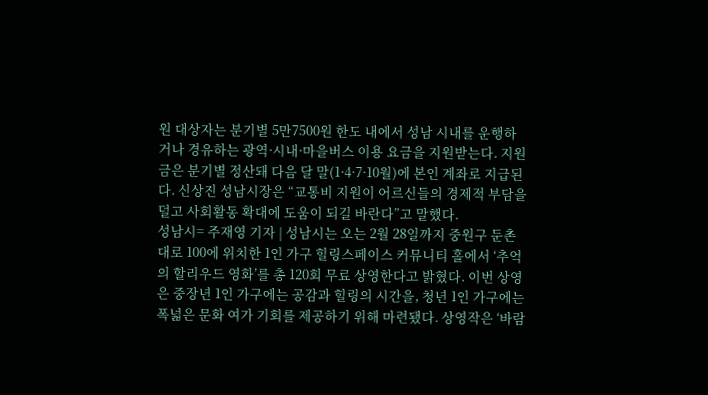원 대상자는 분기별 5만7500원 한도 내에서 성남 시내를 운행하거나 경유하는 광역·시내·마을버스 이용 요금을 지원받는다. 지원금은 분기별 정산돼 다음 달 말(1·4·7·10월)에 본인 계좌로 지급된다. 신상진 성남시장은 “교통비 지원이 어르신들의 경제적 부담을 덜고 사회활동 확대에 도움이 되길 바란다”고 말했다.
성남시= 주재영 기자 | 성남시는 오는 2월 28일까지 중원구 둔촌대로 100에 위치한 1인 가구 힐링스페이스 커뮤니티 홀에서 ‘추억의 할리우드 영화’를 총 120회 무료 상영한다고 밝혔다. 이번 상영은 중장년 1인 가구에는 공감과 힐링의 시간을, 청년 1인 가구에는 폭넓은 문화 여가 기회를 제공하기 위해 마련됐다. 상영작은 ‘바람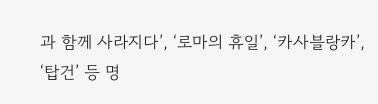과 함께 사라지다’, ‘로마의 휴일’, ‘카사블랑카’, ‘탑건’ 등 명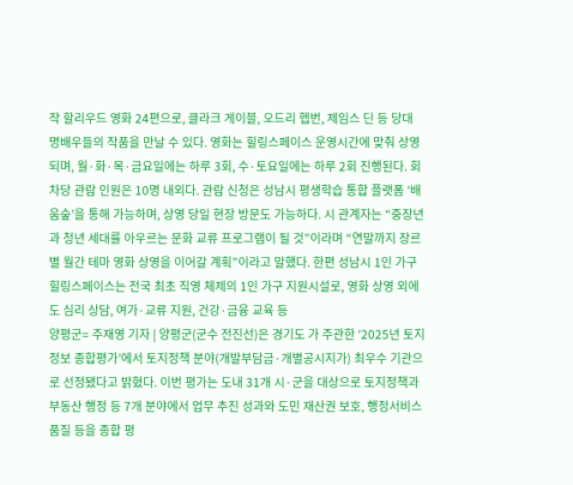작 할리우드 영화 24편으로, 클라크 게이블, 오드리 헵번, 제임스 딘 등 당대 명배우들의 작품을 만날 수 있다. 영화는 힐링스페이스 운영시간에 맞춰 상영되며, 월·화·목·금요일에는 하루 3회, 수·토요일에는 하루 2회 진행된다. 회차당 관람 인원은 10명 내외다. 관람 신청은 성남시 평생학습 통합 플랫폼 ‘배움숲’을 통해 가능하며, 상영 당일 현장 방문도 가능하다. 시 관계자는 “중장년과 청년 세대를 아우르는 문화 교류 프로그램이 될 것”이라며 “연말까지 장르별 월간 테마 영화 상영을 이어갈 계획”이라고 말했다. 한편 성남시 1인 가구 힐링스페이스는 전국 최초 직영 체제의 1인 가구 지원시설로, 영화 상영 외에도 심리 상담, 여가·교류 지원, 건강·금융 교육 등
양평군= 주재영 기자 | 양평군(군수 전진선)은 경기도 가 주관한 ‘2025년 토지정보 종합평가’에서 토지정책 분야(개발부담금·개별공시지가) 최우수 기관으로 선정됐다고 밝혔다. 이번 평가는 도내 31개 시·군을 대상으로 토지정책과 부동산 행정 등 7개 분야에서 업무 추진 성과와 도민 재산권 보호, 행정서비스 품질 등을 종합 평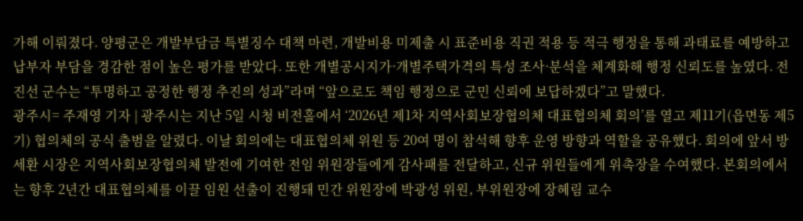가해 이뤄졌다. 양평군은 개발부담금 특별징수 대책 마련, 개발비용 미제출 시 표준비용 직권 적용 등 적극 행정을 통해 과태료를 예방하고 납부자 부담을 경감한 점이 높은 평가를 받았다. 또한 개별공시지가·개별주택가격의 특성 조사·분석을 체계화해 행정 신뢰도를 높였다. 전진선 군수는 “투명하고 공정한 행정 추진의 성과”라며 “앞으로도 책임 행정으로 군민 신뢰에 보답하겠다”고 말했다.
광주시= 주재영 기자 | 광주시는 지난 5일 시청 비전홀에서 ‘2026년 제1차 지역사회보장협의체 대표협의체 회의’를 열고 제11기(읍면동 제5기) 협의체의 공식 출범을 알렸다. 이날 회의에는 대표협의체 위원 등 20여 명이 참석해 향후 운영 방향과 역할을 공유했다. 회의에 앞서 방세환 시장은 지역사회보장협의체 발전에 기여한 전임 위원장들에게 감사패를 전달하고, 신규 위원들에게 위촉장을 수여했다. 본회의에서는 향후 2년간 대표협의체를 이끌 임원 선출이 진행돼 민간 위원장에 박광성 위원, 부위원장에 장혜림 교수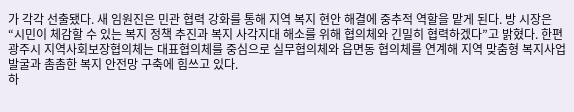가 각각 선출됐다. 새 임원진은 민관 협력 강화를 통해 지역 복지 현안 해결에 중추적 역할을 맡게 된다. 방 시장은 “시민이 체감할 수 있는 복지 정책 추진과 복지 사각지대 해소를 위해 협의체와 긴밀히 협력하겠다”고 밝혔다. 한편 광주시 지역사회보장협의체는 대표협의체를 중심으로 실무협의체와 읍면동 협의체를 연계해 지역 맞춤형 복지사업 발굴과 촘촘한 복지 안전망 구축에 힘쓰고 있다.
하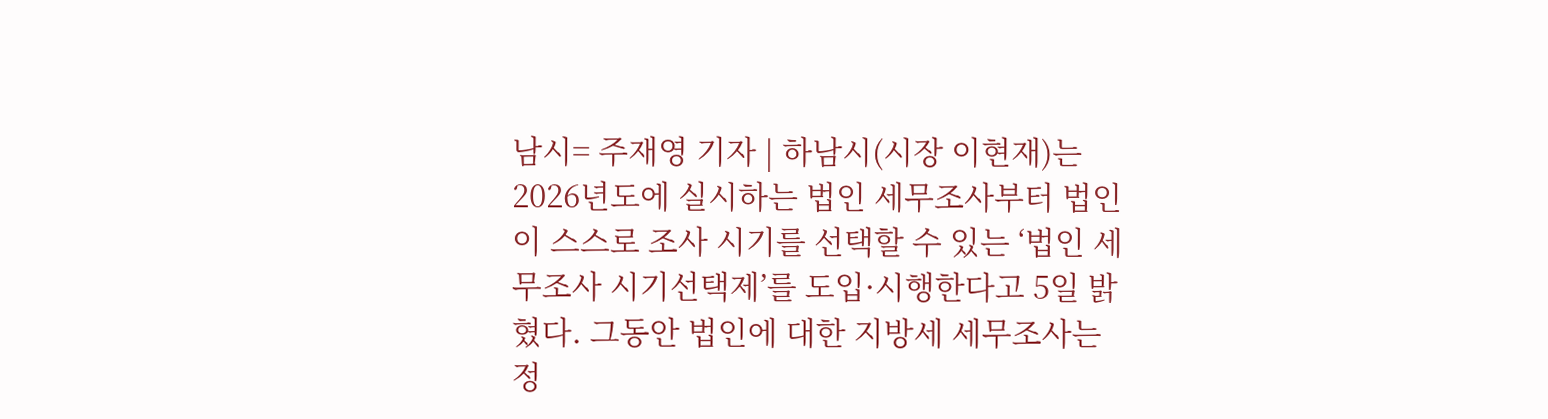남시= 주재영 기자 | 하남시(시장 이현재)는 2026년도에 실시하는 법인 세무조사부터 법인이 스스로 조사 시기를 선택할 수 있는 ‘법인 세무조사 시기선택제’를 도입·시행한다고 5일 밝혔다. 그동안 법인에 대한 지방세 세무조사는 정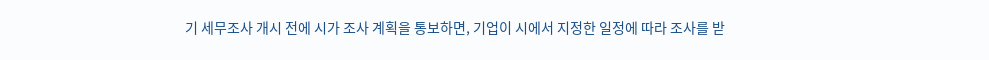기 세무조사 개시 전에 시가 조사 계획을 통보하면, 기업이 시에서 지정한 일정에 따라 조사를 받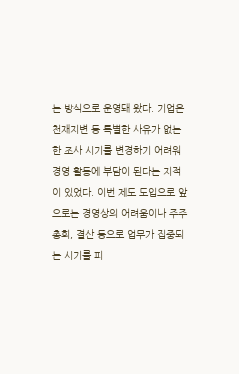는 방식으로 운영돼 왔다. 기업은 천재지변 등 특별한 사유가 없는 한 조사 시기를 변경하기 어려워 경영 활동에 부담이 된다는 지적이 있었다. 이번 제도 도입으로 앞으로는 경영상의 어려움이나 주주총회, 결산 등으로 업무가 집중되는 시기를 피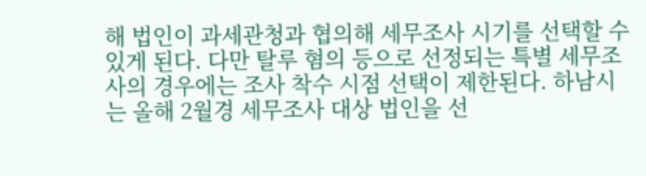해 법인이 과세관청과 협의해 세무조사 시기를 선택할 수 있게 된다. 다만 탈루 혐의 등으로 선정되는 특별 세무조사의 경우에는 조사 착수 시점 선택이 제한된다. 하남시는 올해 2월경 세무조사 대상 법인을 선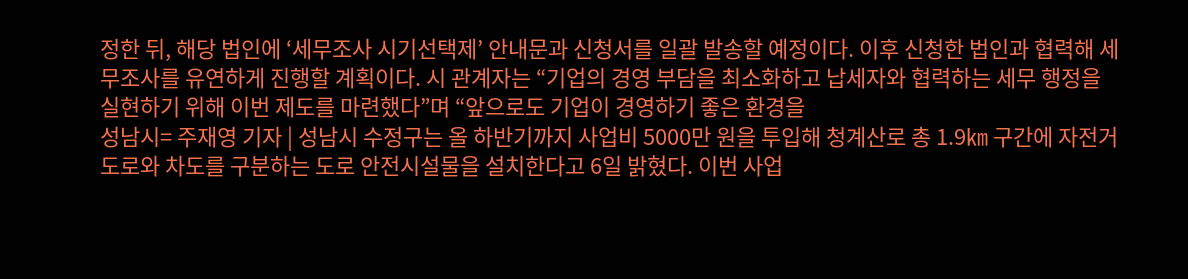정한 뒤, 해당 법인에 ‘세무조사 시기선택제’ 안내문과 신청서를 일괄 발송할 예정이다. 이후 신청한 법인과 협력해 세무조사를 유연하게 진행할 계획이다. 시 관계자는 “기업의 경영 부담을 최소화하고 납세자와 협력하는 세무 행정을 실현하기 위해 이번 제도를 마련했다”며 “앞으로도 기업이 경영하기 좋은 환경을
성남시= 주재영 기자 | 성남시 수정구는 올 하반기까지 사업비 5000만 원을 투입해 청계산로 총 1.9㎞ 구간에 자전거도로와 차도를 구분하는 도로 안전시설물을 설치한다고 6일 밝혔다. 이번 사업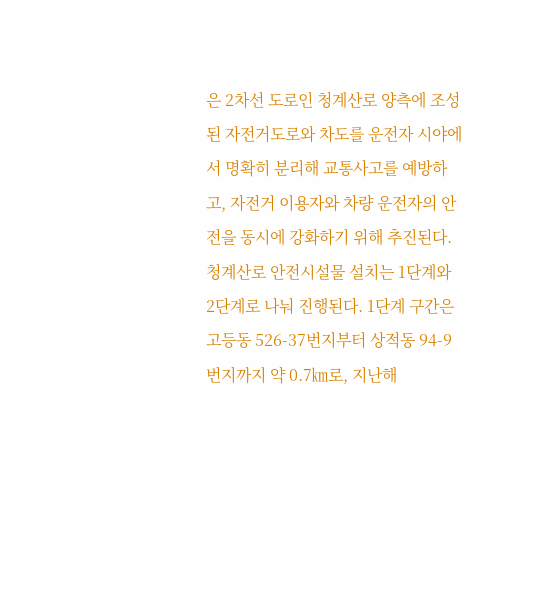은 2차선 도로인 청계산로 양측에 조성된 자전거도로와 차도를 운전자 시야에서 명확히 분리해 교통사고를 예방하고, 자전거 이용자와 차량 운전자의 안전을 동시에 강화하기 위해 추진된다. 청계산로 안전시설물 설치는 1단계와 2단계로 나눠 진행된다. 1단계 구간은 고등동 526-37번지부터 상적동 94-9번지까지 약 0.7㎞로, 지난해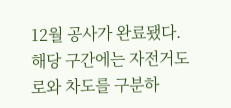12월 공사가 완료됐다. 해당 구간에는 자전거도로와 차도를 구분하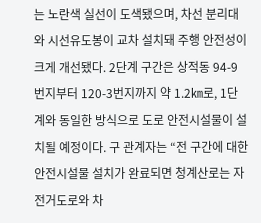는 노란색 실선이 도색됐으며, 차선 분리대와 시선유도봉이 교차 설치돼 주행 안전성이 크게 개선됐다. 2단계 구간은 상적동 94-9번지부터 120-3번지까지 약 1.2㎞로, 1단계와 동일한 방식으로 도로 안전시설물이 설치될 예정이다. 구 관계자는 “전 구간에 대한 안전시설물 설치가 완료되면 청계산로는 자전거도로와 차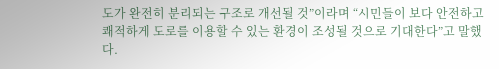도가 완전히 분리되는 구조로 개선될 것”이라며 “시민들이 보다 안전하고 쾌적하게 도로를 이용할 수 있는 환경이 조성될 것으로 기대한다”고 말했다.